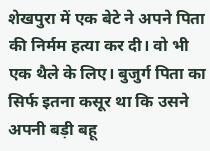शेखपुरा में एक बेटे ने अपने पिता की निर्मम हत्या कर दी। वो भी एक थैले के लिए। बुजुर्ग पिता का सिर्फ इतना कसूर था कि उसने अपनी बड़ी बहू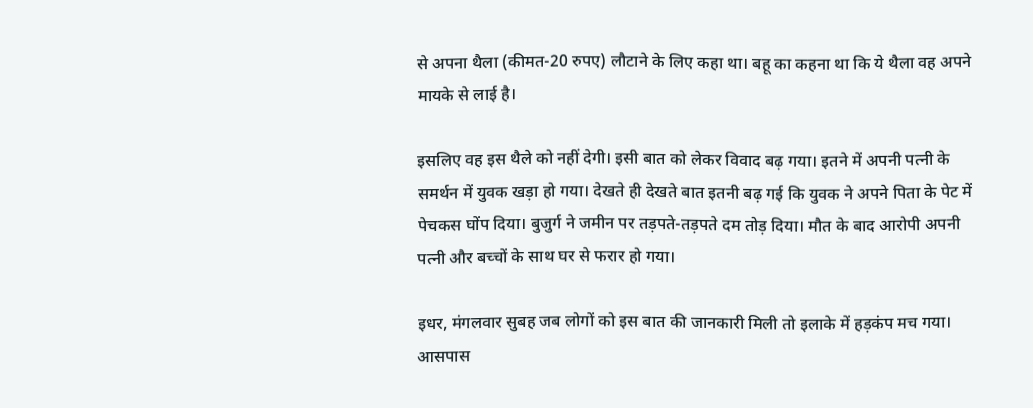से अपना थैला (कीमत-20 रुपए) लौटाने के लिए कहा था। बहू का कहना था कि ये थैला वह अपने मायके से लाई है।

इसलिए वह इस थैले को नहीं देगी। इसी बात को लेकर विवाद बढ़ गया। इतने में अपनी पत्नी के समर्थन में युवक खड़ा हो गया। देखते ही देखते बात इतनी बढ़ गई कि युवक ने अपने पिता के पेट में पेचकस घोंप दिया। बुजुर्ग ने जमीन पर तड़पते-तड़पते दम तोड़ दिया। मौत के बाद आरोपी अपनी पत्नी और बच्चों के साथ घर से फरार हो गया।

इधर, मंगलवार सुबह जब लोगों को इस बात की जानकारी मिली तो इलाके में हड़कंप मच गया। आसपास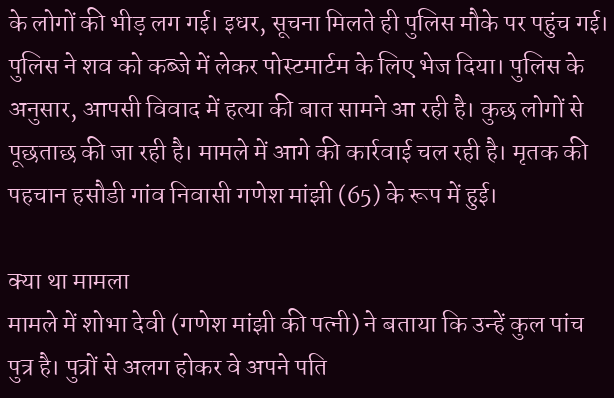के लोगों की भीड़ लग गई। इधर, सूचना मिलते ही पुलिस मौके पर पहुंच गई। पुलिस ने शव को कब्जे में लेकर पोस्टमार्टम के लिए भेज दिया। पुलिस के अनुसार, आपसी विवाद में हत्या की बात सामने आ रही है। कुछ लोगों से पूछताछ की जा रही है। मामले में आगे की कार्रवाई चल रही है। मृतक की पहचान हसौडी गांव निवासी गणेश मांझी (65) के रूप में हुई।

क्या था मामला
मामले में शोभा देवी (गणेश मांझी की पत्नी) ने बताया कि उन्हें कुल पांच पुत्र है। पुत्रों से अलग होकर वे अपने पति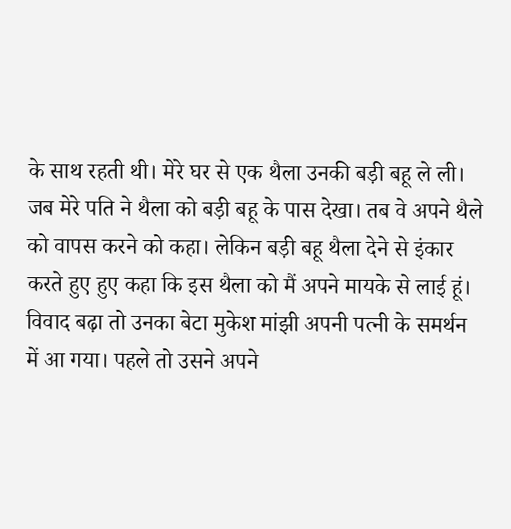के साथ रहती थी। मेरे घर से एक थैला उनकी बड़ी बहू ले ली। जब मेरे पति ने थैला को बड़ी बहू के पास देखा। तब वे अपने थैले को वापस करने को कहा। लेकिन बड़ी बहू थैला देने से इंकार करते हुए हुए कहा कि इस थैला को मैं अपने मायके से लाई हूं।
विवाद बढ़ा तो उनका बेटा मुकेश मांझी अपनी पत्नी के समर्थन में आ गया। पहले तो उसने अपने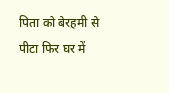पिता को बेरहमी से पीटा फिर घर में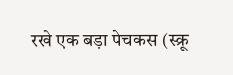रखे एक बड़ा पेचकस (स्क्रू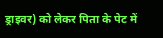ड्राइवर) को लेकर पिता के पेट में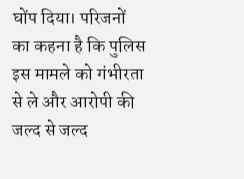घोंप दिया। परिजनों का कहना है कि पुलिस इस मामले को गंभीरता से ले और आरोपी की जल्द से जल्द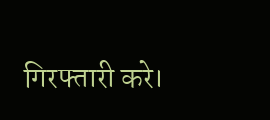गिरफ्तारी करे।